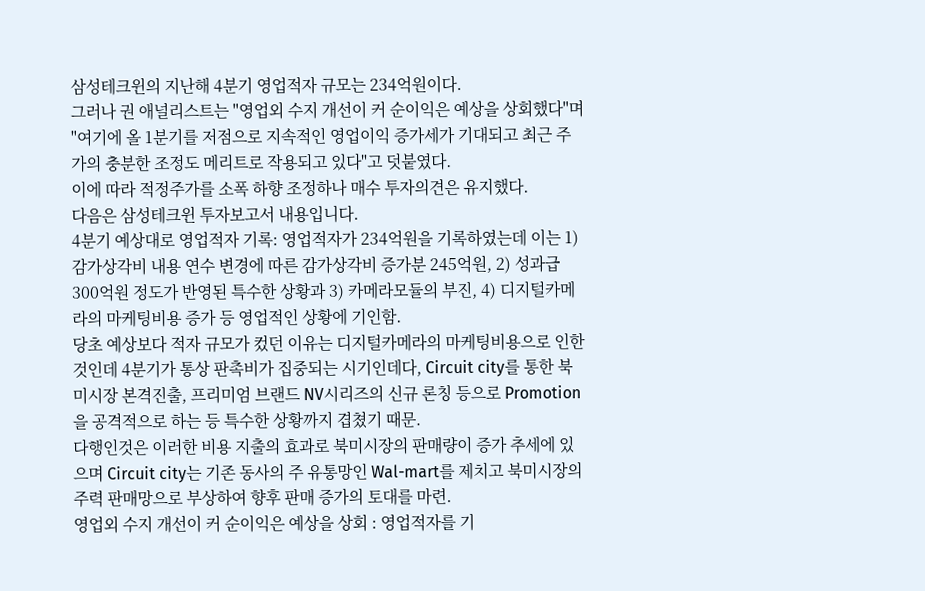삼성테크윈의 지난해 4분기 영업적자 규모는 234억원이다.
그러나 권 애널리스트는 "영업외 수지 개선이 커 순이익은 예상을 상회했다"며 "여기에 올 1분기를 저점으로 지속적인 영업이익 증가세가 기대되고 최근 주가의 충분한 조정도 메리트로 작용되고 있다"고 덧붙였다.
이에 따라 적정주가를 소폭 하향 조정하나 매수 투자의견은 유지했다.
다음은 삼성테크윈 투자보고서 내용입니다.
4분기 예상대로 영업적자 기록: 영업적자가 234억원을 기록하였는데 이는 1) 감가상각비 내용 연수 변경에 따른 감가상각비 증가분 245억원, 2) 성과급 300억원 정도가 반영된 특수한 상황과 3) 카메라모듈의 부진, 4) 디지털카메라의 마케팅비용 증가 등 영업적인 상황에 기인함.
당초 예상보다 적자 규모가 컸던 이유는 디지털카메라의 마케팅비용으로 인한 것인데 4분기가 통상 판촉비가 집중되는 시기인데다, Circuit city를 통한 북미시장 본격진출, 프리미엄 브랜드 NV시리즈의 신규 론칭 등으로 Promotion을 공격적으로 하는 등 특수한 상황까지 겹쳤기 때문.
다행인것은 이러한 비용 지출의 효과로 북미시장의 판매량이 증가 추세에 있으며 Circuit city는 기존 동사의 주 유통망인 Wal-mart를 제치고 북미시장의 주력 판매망으로 부상하여 향후 판매 증가의 토대를 마련.
영업외 수지 개선이 커 순이익은 예상을 상회 : 영업적자를 기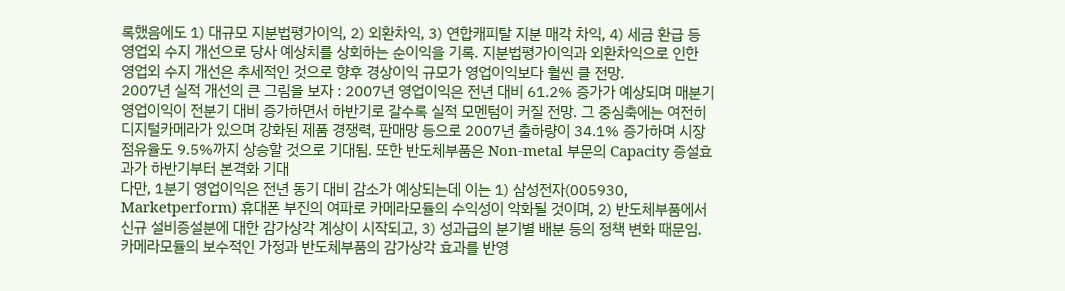록했음에도 1) 대규모 지분법평가이익, 2) 외환차익, 3) 연합캐피탈 지분 매각 차익, 4) 세금 환급 등 영업외 수지 개선으로 당사 예상치를 상회하는 순이익을 기록. 지분법평가이익과 외환차익으로 인한 영업외 수지 개선은 추세적인 것으로 향후 경상이익 규모가 영업이익보다 훨씬 클 전망.
2007년 실적 개선의 큰 그림을 보자 : 2007년 영업이익은 전년 대비 61.2% 증가가 예상되며 매분기 영업이익이 전분기 대비 증가하면서 하반기로 갈수록 실적 모멘텀이 커질 전망. 그 중심축에는 여전히 디지털카메라가 있으며 강화된 제품 경쟁력, 판매망 등으로 2007년 출하량이 34.1% 증가하며 시장점유율도 9.5%까지 상승할 것으로 기대됨. 또한 반도체부품은 Non-metal 부문의 Capacity 증설효과가 하반기부터 본격화 기대
다만, 1분기 영업이익은 전년 동기 대비 감소가 예상되는데 이는 1) 삼성전자(005930, Marketperform) 휴대폰 부진의 여파로 카메라모듈의 수익성이 악화될 것이며, 2) 반도체부품에서 신규 설비증설분에 대한 감가상각 계상이 시작되고, 3) 성과급의 분기별 배분 등의 정책 변화 때문임.
카메라모듈의 보수적인 가정과 반도체부품의 감가상각 효과를 반영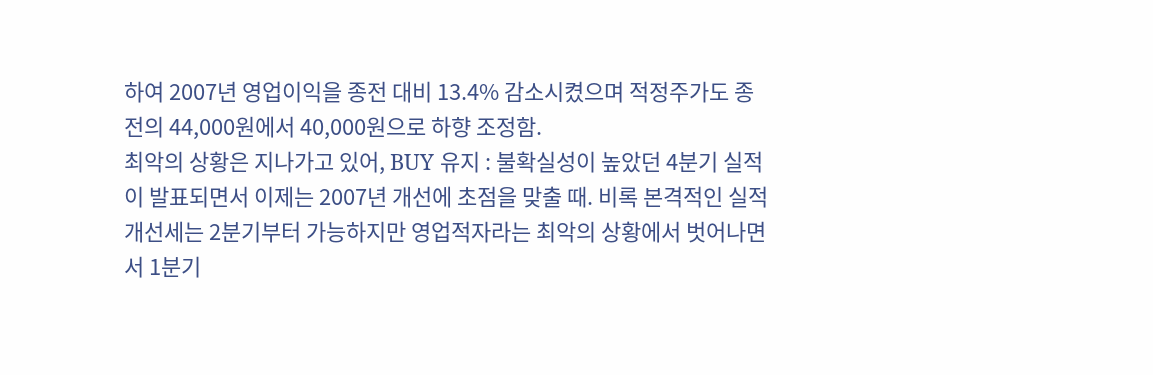하여 2007년 영업이익을 종전 대비 13.4% 감소시켰으며 적정주가도 종전의 44,000원에서 40,000원으로 하향 조정함.
최악의 상황은 지나가고 있어, BUY 유지 : 불확실성이 높았던 4분기 실적이 발표되면서 이제는 2007년 개선에 초점을 맞출 때. 비록 본격적인 실적 개선세는 2분기부터 가능하지만 영업적자라는 최악의 상황에서 벗어나면서 1분기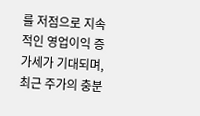를 저점으로 지속적인 영업이익 증가세가 기대되며, 최근 주가의 충분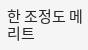한 조정도 메리트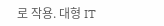로 작용. 대형 IT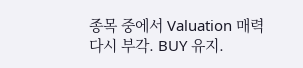종목 중에서 Valuation 매력 다시 부각. BUY 유지.